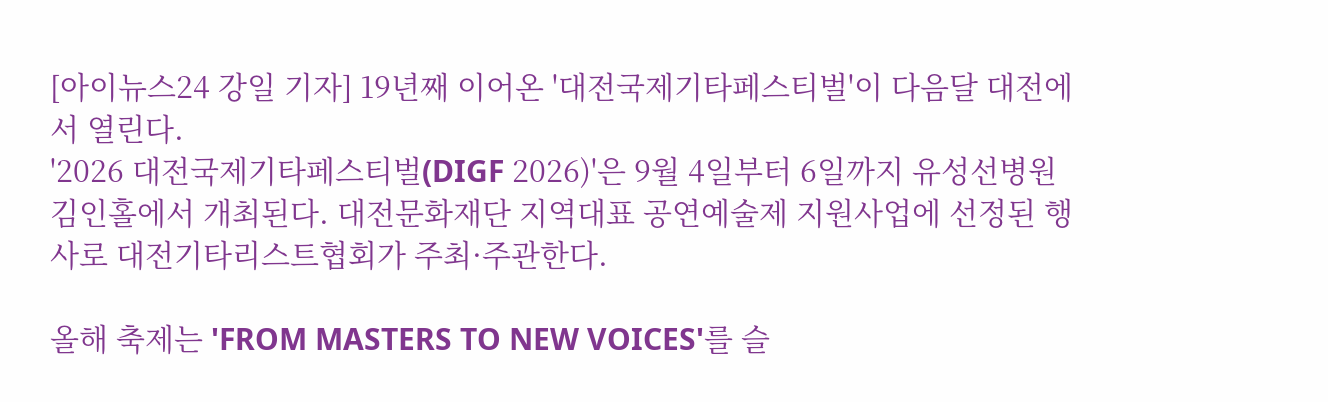[아이뉴스24 강일 기자] 19년째 이어온 '대전국제기타페스티벌'이 다음달 대전에서 열린다.
'2026 대전국제기타페스티벌(DIGF 2026)'은 9월 4일부터 6일까지 유성선병원 김인홀에서 개최된다. 대전문화재단 지역대표 공연예술제 지원사업에 선정된 행사로 대전기타리스트협회가 주최·주관한다.

올해 축제는 'FROM MASTERS TO NEW VOICES'를 슬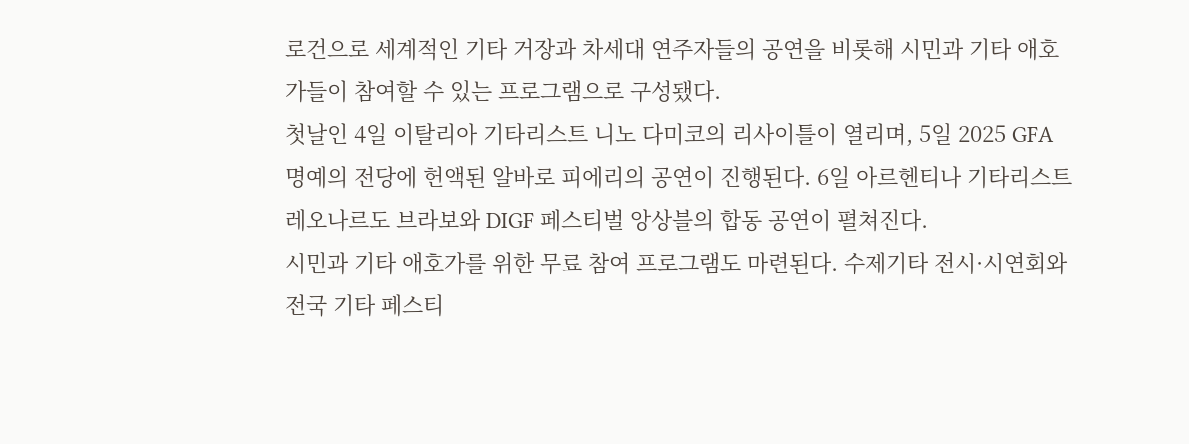로건으로 세계적인 기타 거장과 차세대 연주자들의 공연을 비롯해 시민과 기타 애호가들이 참여할 수 있는 프로그램으로 구성됐다.
첫날인 4일 이탈리아 기타리스트 니노 다미코의 리사이틀이 열리며, 5일 2025 GFA 명예의 전당에 헌액된 알바로 피에리의 공연이 진행된다. 6일 아르헨티나 기타리스트 레오나르도 브라보와 DIGF 페스티벌 앙상블의 합동 공연이 펼쳐진다.
시민과 기타 애호가를 위한 무료 참여 프로그램도 마련된다. 수제기타 전시·시연회와 전국 기타 페스티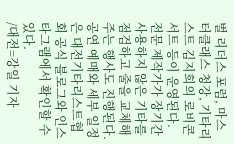벌 리더스 포럼, 마스터클래스 청강, 기타리스트 김지희의 로비콘서트 등이 운영된다. 전문 제작가가 장기간 사용하지 않은 기타를 점검하고 줄을 교체해주는 행사도 진행된다.
공연 예매와 세부 일정은 대전기타리스트협회 공식 블로그와 인스타그램에서 확인할 수 있다.
/대전=강일 기자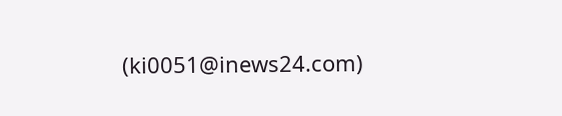(ki0051@inews24.com)